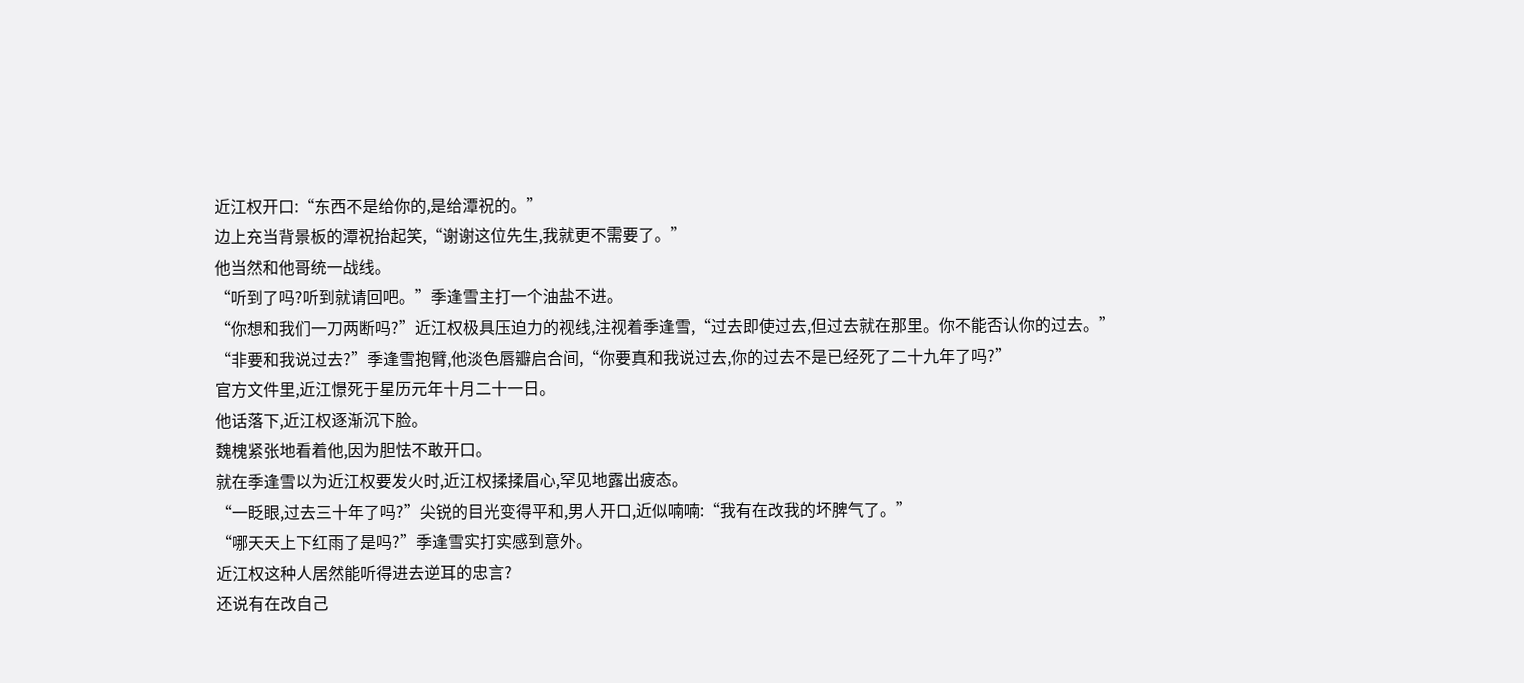近江权开口:“东西不是给你的,是给潭祝的。”
边上充当背景板的潭祝抬起笑,“谢谢这位先生,我就更不需要了。”
他当然和他哥统一战线。
“听到了吗?听到就请回吧。”季逢雪主打一个油盐不进。
“你想和我们一刀两断吗?”近江权极具压迫力的视线,注视着季逢雪,“过去即使过去,但过去就在那里。你不能否认你的过去。”
“非要和我说过去?”季逢雪抱臂,他淡色唇瓣启合间,“你要真和我说过去,你的过去不是已经死了二十九年了吗?”
官方文件里,近江憬死于星历元年十月二十一日。
他话落下,近江权逐渐沉下脸。
魏槐紧张地看着他,因为胆怯不敢开口。
就在季逢雪以为近江权要发火时,近江权揉揉眉心,罕见地露出疲态。
“一眨眼,过去三十年了吗?”尖锐的目光变得平和,男人开口,近似喃喃:“我有在改我的坏脾气了。”
“哪天天上下红雨了是吗?”季逢雪实打实感到意外。
近江权这种人居然能听得进去逆耳的忠言?
还说有在改自己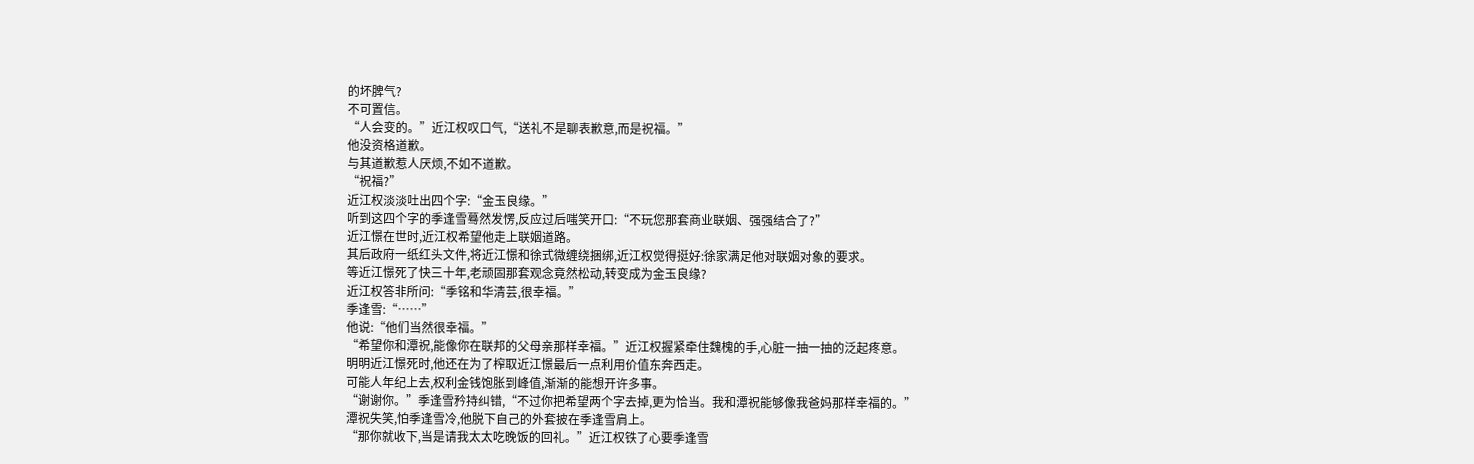的坏脾气?
不可置信。
“人会变的。”近江权叹口气,“送礼不是聊表歉意,而是祝福。”
他没资格道歉。
与其道歉惹人厌烦,不如不道歉。
“祝福?”
近江权淡淡吐出四个字:“金玉良缘。”
听到这四个字的季逢雪蓦然发愣,反应过后嗤笑开口:“不玩您那套商业联姻、强强结合了?”
近江憬在世时,近江权希望他走上联姻道路。
其后政府一纸红头文件,将近江憬和徐式微缠绕捆绑,近江权觉得挺好:徐家满足他对联姻对象的要求。
等近江憬死了快三十年,老顽固那套观念竟然松动,转变成为金玉良缘?
近江权答非所问:“季铭和华清芸,很幸福。”
季逢雪:“……”
他说:“他们当然很幸福。”
“希望你和潭祝,能像你在联邦的父母亲那样幸福。”近江权握紧牵住魏槐的手,心脏一抽一抽的泛起疼意。
明明近江憬死时,他还在为了榨取近江憬最后一点利用价值东奔西走。
可能人年纪上去,权利金钱饱胀到峰值,渐渐的能想开许多事。
“谢谢你。”季逢雪矜持纠错,“不过你把希望两个字去掉,更为恰当。我和潭祝能够像我爸妈那样幸福的。”
潭祝失笑,怕季逢雪冷,他脱下自己的外套披在季逢雪肩上。
“那你就收下,当是请我太太吃晚饭的回礼。”近江权铁了心要季逢雪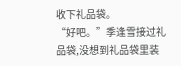收下礼品袋。
“好吧。”季逢雪接过礼品袋,没想到礼品袋里装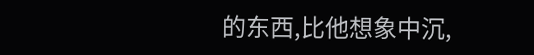的东西,比他想象中沉,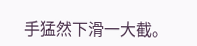手猛然下滑一大截。